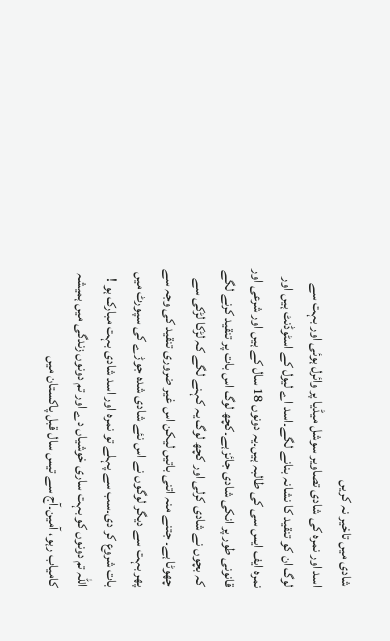شادی میں تاخیر نہ کریں
اسد اور نمرہ کی شادی تصاویر سوشل میڈیا پر وائرل ہوئی اور بہت سے لوگ ان کو تنقید کا نشانہ بنانے لگے۔اسد اے لیول کے اسٹوڈنٹ ہیں اور نمرہ ایف ایس سی کی طالبہ ہیں۔یہ دونوں 18 سال کے ہیں اور شرعی اور قانونی طور پر انکی شادی جائز ہے۔کچھ لوگ اس بات پر تنقید کرنے لگے کہ بچوں نے شادی کرلی اور کچھ لوگ یہ کہنے لگے کہ لڑکا لڑکی سے چھوٹا ہے۔ جتنے منہ اتنی باتیں لیکن اس غیر ضروری تنقید کی وجہ سے پھر بہت سے دیگر لوگوں نے اس نئے شادی شدہ جوڑے کی سپورٹ میں بات شروع کر دی۔سب سے پہلے تو نمرہ اور اسد شادی بہت مبارک ہو ! اللہ تم دونوں کو بہت ساری خوشیاں دے اور تم دونوں زندگی میں ہمیشہ کامیاب رہو، آمین۔آج سے تیس سال قبل پاکستان میں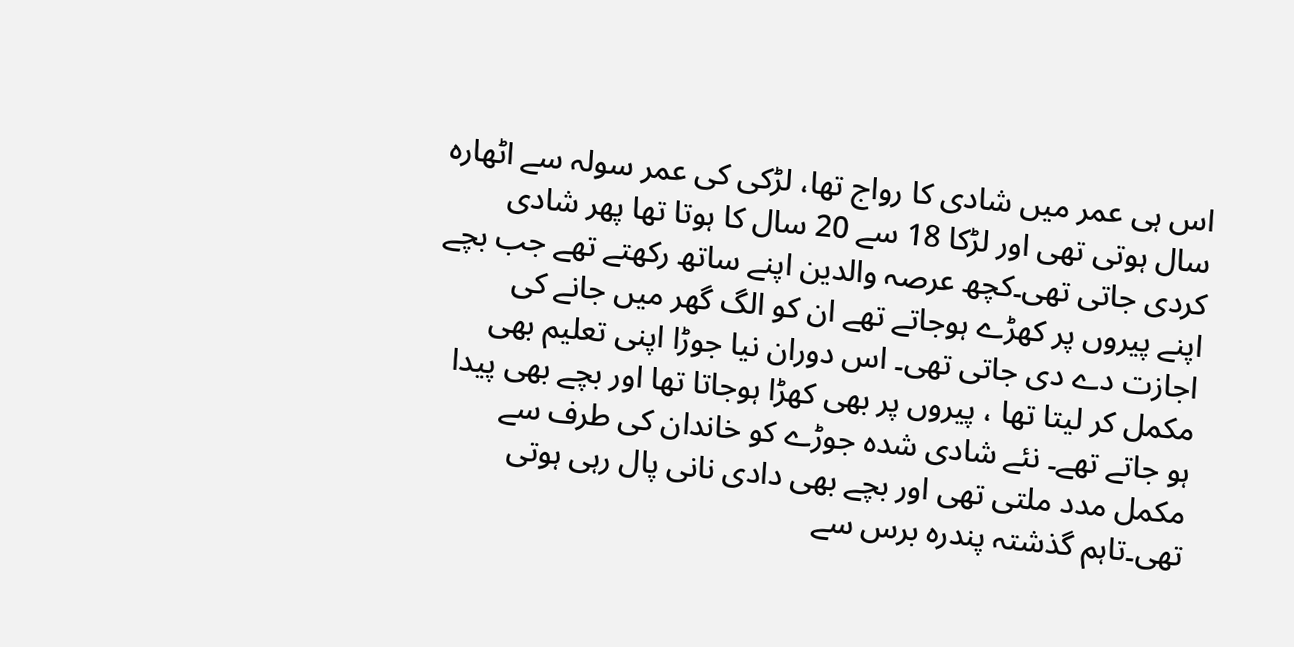اس ہی عمر میں شادی کا رواج تھا، لڑکی کی عمر سولہ سے اٹھارہ سال ہوتی تھی اور لڑکا 18 سے 20 سال کا ہوتا تھا پھر شادی کردی جاتی تھی۔کچھ عرصہ والدین اپنے ساتھ رکھتے تھے جب بچے اپنے پیروں پر کھڑے ہوجاتے تھے ان کو الگ گھر میں جانے کی اجازت دے دی جاتی تھی۔ اس دوران نیا جوڑا اپنی تعلیم بھی مکمل کر لیتا تھا ، پیروں پر بھی کھڑا ہوجاتا تھا اور بچے بھی پیدا ہو جاتے تھے۔ نئے شادی شدہ جوڑے کو خاندان کی طرف سے مکمل مدد ملتی تھی اور بچے بھی دادی نانی پال رہی ہوتی تھی۔تاہم گذشتہ پندرہ برس سے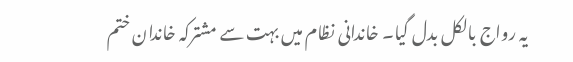یہ رواج بالکل بدل گیا۔ خاندانی نظام میں بہت سے مشترکہ خاندان ختم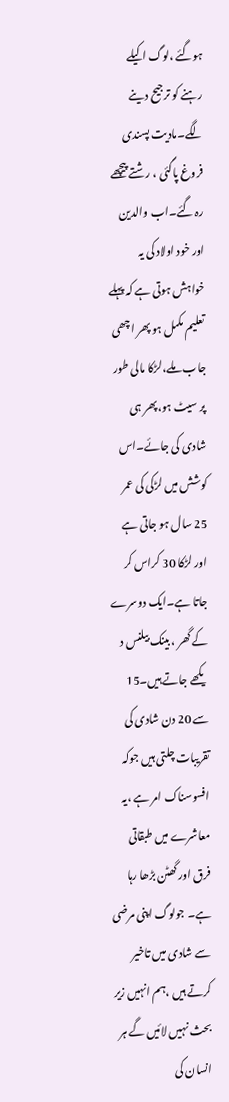ہوگئے ،لوگ اکیلے رہنے کو ترجیح دینے لگے۔مادیت پسندی فروغ پاگئی ، رشتے پیچھے رہ گئے۔اب والدین اور خود اولاد کی یہ خواہش ہوتی ہے کہ پہلے تعلیم مکمل ہو پھر اچھی جاب ملے،لڑکا مالی طور پر سیٹ ہو،پھر ہی شادی کی جائے۔اس کوشش میں لڑکی کی عمر 25 سال ہو جاتی ہے اور لڑکا 30 کراس کر جاتا ہے۔ایک دوسرے کے گھر ، بینک بیلنس د یکھے جاتے ہیں۔15 سے 20 دن شادی کی تقریبات چلتی ہیں جوکہ افسوسناک امر ہے ،یہ معاشرے میں طبقاتی فرق اور گھٹن بڑھا رہا ہے۔ جولوگ اپنی مرضی سے شادی میں تاخیر کرتے ہیں ،ہم انہیں زیر بحث نہیں لائیں گے ہر انسان کی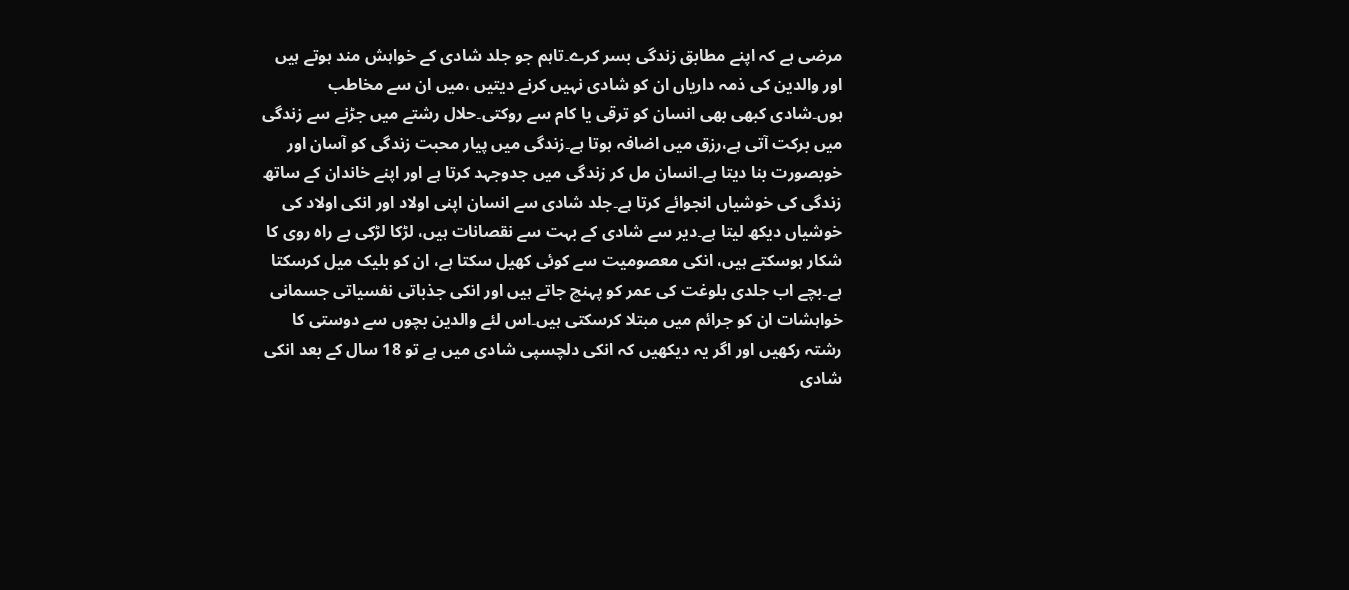مرضی ہے کہ اپنے مطابق زندگی بسر کرے۔تاہم جو جلد شادی کے خواہش مند ہوتے ہیں اور والدین کی ذمہ داریاں ان کو شادی نہیں کرنے دیتیں ،میں ان سے مخاطب ہوں۔شادی کبھی بھی انسان کو ترقی یا کام سے روکتی۔حلال رشتے میں جڑنے سے زندگی میں برکت آتی ہے،رزق میں اضافہ ہوتا ہے۔زندگی میں پیار محبت زندگی کو آسان اور خوبصورت بنا دیتا ہے۔انسان مل کر زندگی میں جدوجہد کرتا ہے اور اپنے خاندان کے ساتھ زندگی کی خوشیاں انجوائے کرتا ہے۔جلد شادی سے انسان اپنی اولاد اور انکی اولاد کی خوشیاں دیکھ لیتا ہے۔دیر سے شادی کے بہت سے نقصانات ہیں، لڑکا لڑکی بے راہ روی کا شکار ہوسکتے ہیں، انکی معصومیت سے کوئی کھیل سکتا ہے، ان کو بلیک میل کرسکتا ہے۔بچے اب جلدی بلوغت کی عمر کو پہنچ جاتے ہیں اور انکی جذباتی نفسیاتی جسمانی خواہشات ان کو جرائم میں مبتلا کرسکتی ہیں۔اس لئے والدین بچوں سے دوستی کا رشتہ رکھیں اور اگر یہ دیکھیں کہ انکی دلچسپی شادی میں ہے تو 18 سال کے بعد انکی شادی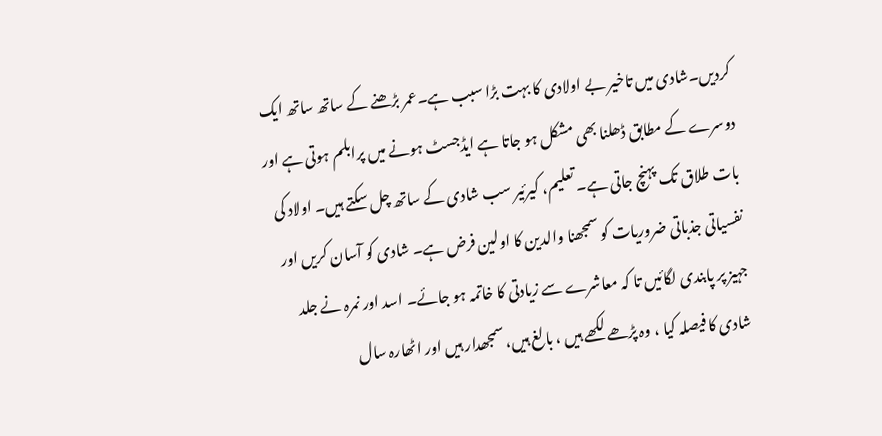کردیں۔شادی میں تاخیر بے اولادی کا بہت بڑا سبب ہے۔عمر بڑھنے کے ساتھ ساتھ ایک دوسرے کے مطابق ڈھلنا بھی مشکل ہو جاتا ہے ایڈجسٹ ہونے میں پرابلم ہوتی ہے اور بات طلاق تک پہنچ جاتی ہے۔ تعلیم، کیرئیر سب شادی کے ساتھ چل سکتے ہیں۔ اولاد کی نفسیاتی جذباتی ضروریات کو سمجھنا والدین کا اولین فرض ہے۔ شادی کو آسان کریں اور جہیز پر پابندی لگائیں تا کہ معاشرے سے زیادتی کا خاتمہ ہو جائے۔ اسد اور نمرہ نے جلد شادی کا فیصلہ کیا ، وہ پڑھے لکھے ہیں ، بالغ ہیں، سمجھدار ہیں اور اٹھارہ سال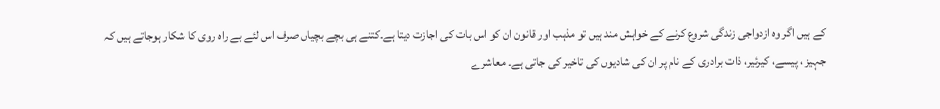کے ہیں اگر وہ ازدواجی زندگی شروع کرنے کے خواہش مند ہیں تو مذہب اور قانون ان کو اس بات کی اجازت دیتا ہے۔کتنے ہی بچے بچیاں صرف اس لئے بے راہ روی کا شکار ہوجاتے ہیں کہ جہیز ، پیسے، کیرئیر، ذات برادری کے نام پر ان کی شادیوں کی تاخیر کی جاتی ہے۔ معاشرے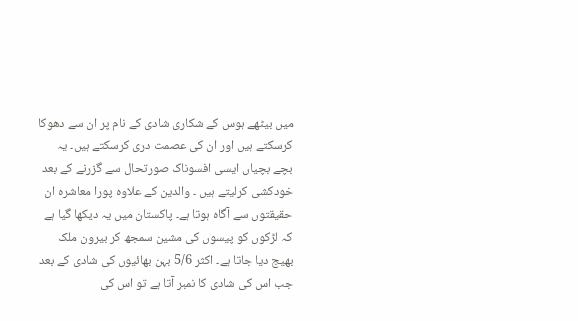میں بیٹھے ہوس کے شکاری شادی کے نام پر ان سے دھوکا کرسکتے ہیں اور ان کی عصمت دری کرسکتے ہیں۔ یہ بچے بچیاں ایسی افسوناک صورتحال سے گزرنے کے بعد خودکشی کرلیتے ہیں ۔ والدین کے علاوہ پورا معاشرہ ان حقیقتوں سے آگاہ ہوتا ہے۔ پاکستان میں یہ دیکھا گیا ہے کہ لڑکوں کو پیسوں کی مشین سمجھ کر بیرون ملک بھیج دیا جاتا ہے۔ اکثر 5/6 بہن بھائیوں کی شادی کے بعد جب اس کی شادی کا نمبر آتا ہے تو اس کی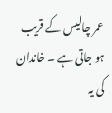عمر چالیس کے قریب ہو جاتی ہے ۔ خاندان کی یہ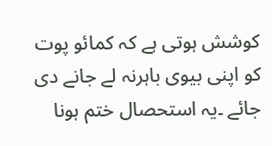کوشش ہوتی ہے کہ کمائو پوت کو اپنی بیوی باہرنہ لے جانے دی جائے ۔یہ استحصال ختم ہونا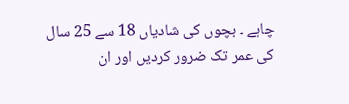چاہے ۔ بچوں کی شادیاں 18 سے 25 سال کی عمر تک ضرور کردیں اور ان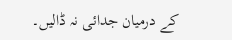کے درمیان جدائی نہ ڈالیں۔